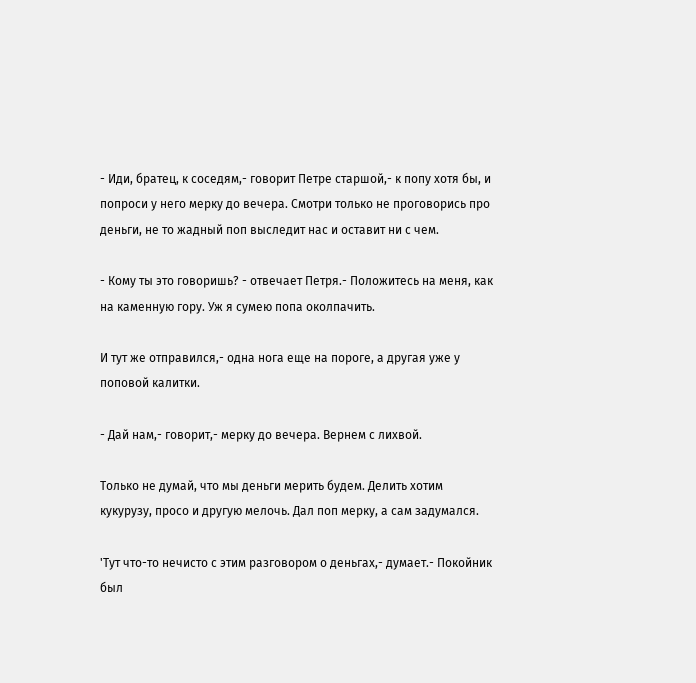- Иди, братец, к соседям,- говорит Петре старшой,- к попу хотя бы, и попроси у него мерку до вечера. Смотри только не проговорись про деньги, не то жадный поп выследит нас и оставит ни с чем.

- Кому ты это говоришь? - отвечает Петря.- Положитесь на меня, как на каменную гору. Уж я сумею попа околпачить.

И тут же отправился,- одна нога еще на пороге, а другая уже у поповой калитки.

- Дай нам,- говорит,- мерку до вечера. Вернем с лихвой.

Только не думай, что мы деньги мерить будем. Делить хотим кукурузу, просо и другую мелочь. Дал поп мерку, а сам задумался.

'Тут что-то нечисто с этим разговором о деньгах,- думает.- Покойник был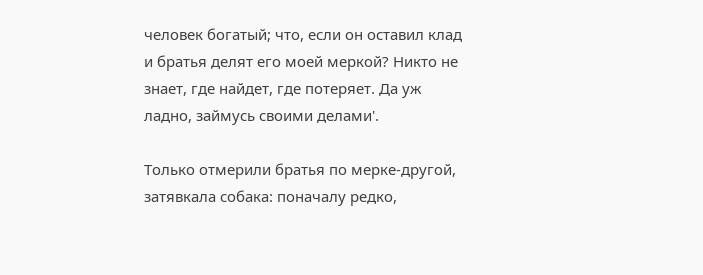человек богатый; что, если он оставил клад и братья делят его моей меркой? Никто не знает, где найдет, где потеряет. Да уж ладно, займусь своими делами'.

Только отмерили братья по мерке-другой, затявкала собака: поначалу редко,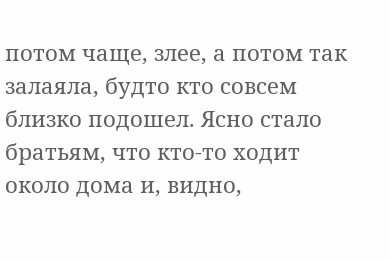потом чаще, злее, а потом так залаяла, будто кто совсем близко подошел. Ясно стало братьям, что кто-то ходит около дома и, видно,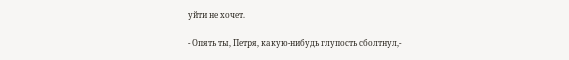уйти не хочет.

- Опять ты, Петря, какую-нибудь глупость сболтнул,-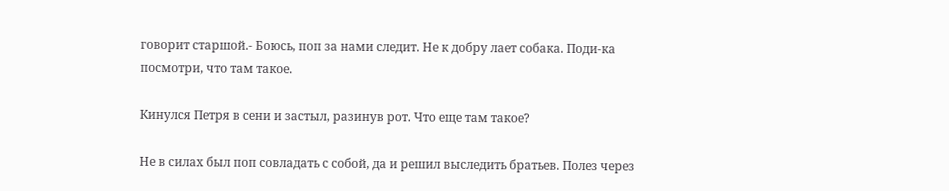говорит старшой.- Боюсь, поп за нами следит. Не к добру лает собака. Поди-ка посмотри, что там такое.

Кинулся Петря в сени и застыл, разинув рот. Что еще там такое?

Не в силах был поп совладать с собой, да и решил выследить братьев. Полез через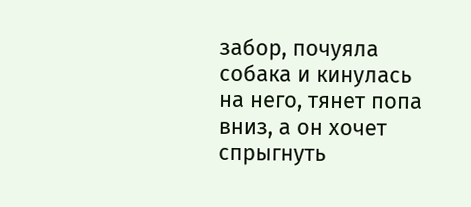забор, почуяла собака и кинулась на него, тянет попа вниз, а он хочет спрыгнуть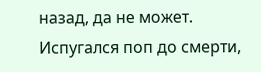назад, да не может. Испугался поп до смерти,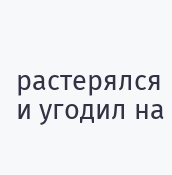растерялся и угодил на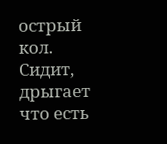острый кол. Сидит, дрыгает что есть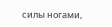силы ногами,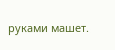руками машет.